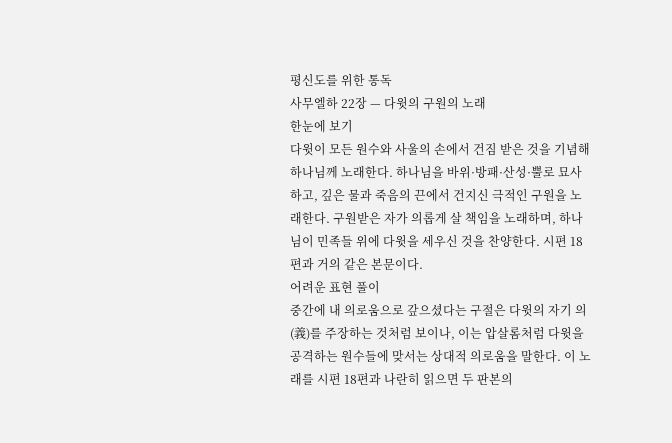평신도를 위한 통독
사무엘하 22장 — 다윗의 구원의 노래
한눈에 보기
다윗이 모든 원수와 사울의 손에서 건짐 받은 것을 기념해 하나님께 노래한다. 하나님을 바위·방패·산성·뿔로 묘사하고, 깊은 물과 죽음의 끈에서 건지신 극적인 구원을 노래한다. 구원받은 자가 의롭게 살 책임을 노래하며, 하나님이 민족들 위에 다윗을 세우신 것을 찬양한다. 시편 18편과 거의 같은 본문이다.
어려운 표현 풀이
중간에 내 의로움으로 갚으셨다는 구절은 다윗의 자기 의(義)를 주장하는 것처럼 보이나, 이는 압살롬처럼 다윗을 공격하는 원수들에 맞서는 상대적 의로움을 말한다. 이 노래를 시편 18편과 나란히 읽으면 두 판본의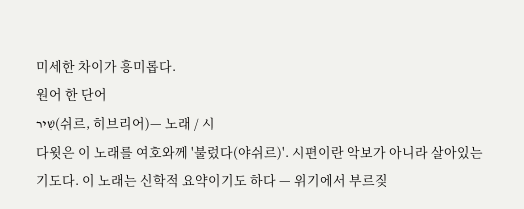미세한 차이가 흥미롭다.
원어 한 단어
שִׁיר(쉬르, 히브리어)— 노래 / 시
다윗은 이 노래를 여호와께 '불렀다(야쉬르)'. 시편이란 악보가 아니라 살아있는 기도다. 이 노래는 신학적 요약이기도 하다 — 위기에서 부르짖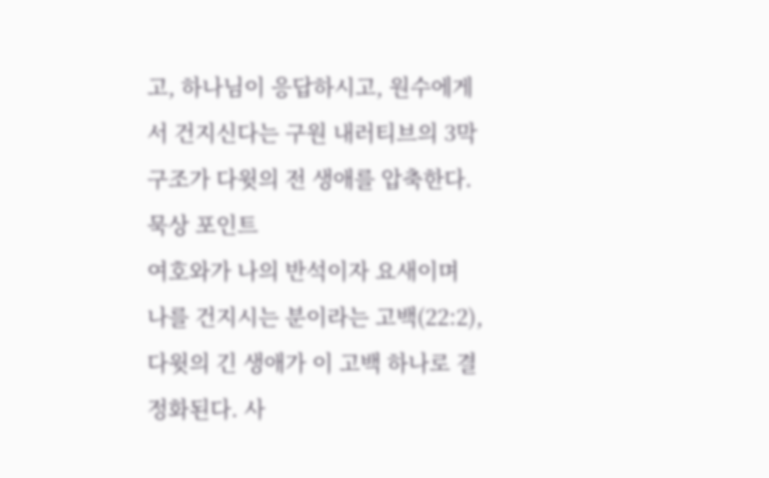고, 하나님이 응답하시고, 원수에게서 건지신다는 구원 내러티브의 3막 구조가 다윗의 전 생애를 압축한다.
묵상 포인트
여호와가 나의 반석이자 요새이며 나를 건지시는 분이라는 고백(22:2), 다윗의 긴 생애가 이 고백 하나로 결정화된다. 사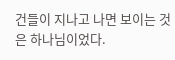건들이 지나고 나면 보이는 것은 하나님이었다.